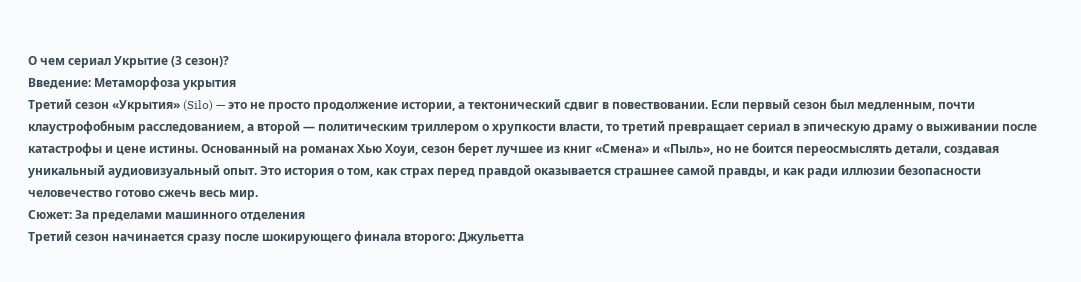О чем сериал Укрытие (3 сезон)?
Введение: Метаморфоза укрытия
Третий сезон «Укрытия» (Silo) — это не просто продолжение истории, а тектонический сдвиг в повествовании. Если первый сезон был медленным, почти клаустрофобным расследованием, а второй — политическим триллером о хрупкости власти, то третий превращает сериал в эпическую драму о выживании после катастрофы и цене истины. Основанный на романах Хью Хоуи, сезон берет лучшее из книг «Смена» и «Пыль», но не боится переосмыслять детали, создавая уникальный аудиовизуальный опыт. Это история о том, как страх перед правдой оказывается страшнее самой правды, и как ради иллюзии безопасности человечество готово сжечь весь мир.
Сюжет: За пределами машинного отделения
Третий сезон начинается сразу после шокирующего финала второго: Джульетта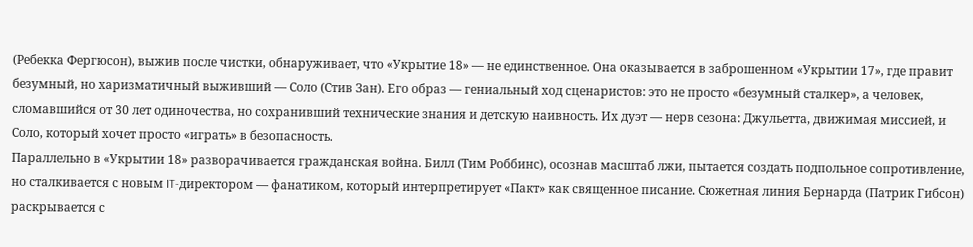(Ребекка Фергюсон), выжив после чистки, обнаруживает, что «Укрытие 18» — не единственное. Она оказывается в заброшенном «Укрытии 17», где правит безумный, но харизматичный выживший — Соло (Стив Зан). Его образ — гениальный ход сценаристов: это не просто «безумный сталкер», а человек, сломавшийся от 30 лет одиночества, но сохранивший технические знания и детскую наивность. Их дуэт — нерв сезона: Джульетта, движимая миссией, и Соло, который хочет просто «играть» в безопасность.
Параллельно в «Укрытии 18» разворачивается гражданская война. Билл (Тим Роббинс), осознав масштаб лжи, пытается создать подпольное сопротивление, но сталкивается с новым IT-директором — фанатиком, который интерпретирует «Пакт» как священное писание. Сюжетная линия Бернарда (Патрик Гибсон) раскрывается с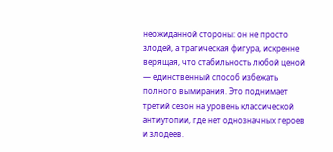неожиданной стороны: он не просто злодей, а трагическая фигура, искренне верящая, что стабильность любой ценой — единственный способ избежать полного вымирания. Это поднимает третий сезон на уровень классической антиутопии, где нет однозначных героев и злодеев.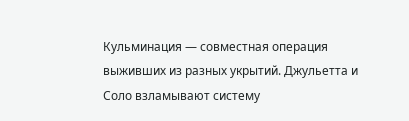Кульминация — совместная операция выживших из разных укрытий. Джульетта и Соло взламывают систему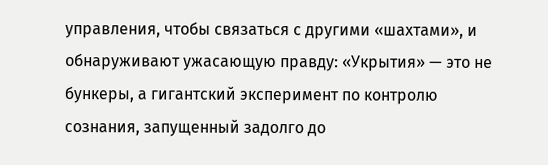управления, чтобы связаться с другими «шахтами», и обнаруживают ужасающую правду: «Укрытия» — это не бункеры, а гигантский эксперимент по контролю сознания, запущенный задолго до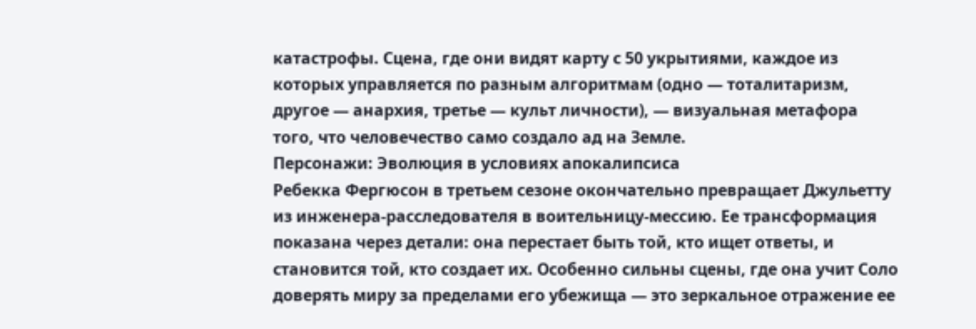катастрофы. Сцена, где они видят карту с 50 укрытиями, каждое из которых управляется по разным алгоритмам (одно — тоталитаризм, другое — анархия, третье — культ личности), — визуальная метафора того, что человечество само создало ад на Земле.
Персонажи: Эволюция в условиях апокалипсиса
Ребекка Фергюсон в третьем сезоне окончательно превращает Джульетту из инженера-расследователя в воительницу-мессию. Ее трансформация показана через детали: она перестает быть той, кто ищет ответы, и становится той, кто создает их. Особенно сильны сцены, где она учит Соло доверять миру за пределами его убежища — это зеркальное отражение ее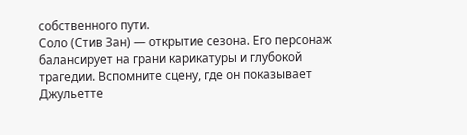собственного пути.
Соло (Стив Зан) — открытие сезона. Его персонаж балансирует на грани карикатуры и глубокой трагедии. Вспомните сцену, где он показывает Джульетте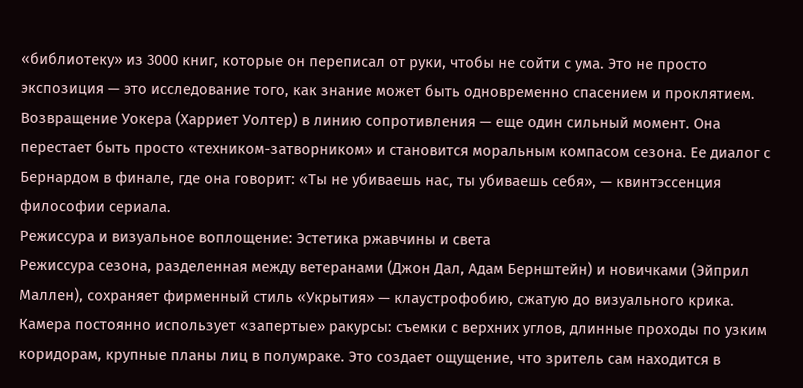«библиотеку» из 3000 книг, которые он переписал от руки, чтобы не сойти с ума. Это не просто экспозиция — это исследование того, как знание может быть одновременно спасением и проклятием.
Возвращение Уокера (Харриет Уолтер) в линию сопротивления — еще один сильный момент. Она перестает быть просто «техником-затворником» и становится моральным компасом сезона. Ее диалог с Бернардом в финале, где она говорит: «Ты не убиваешь нас, ты убиваешь себя», — квинтэссенция философии сериала.
Режиссура и визуальное воплощение: Эстетика ржавчины и света
Режиссура сезона, разделенная между ветеранами (Джон Дал, Адам Бернштейн) и новичками (Эйприл Маллен), сохраняет фирменный стиль «Укрытия» — клаустрофобию, сжатую до визуального крика. Камера постоянно использует «запертые» ракурсы: съемки с верхних углов, длинные проходы по узким коридорам, крупные планы лиц в полумраке. Это создает ощущение, что зритель сам находится в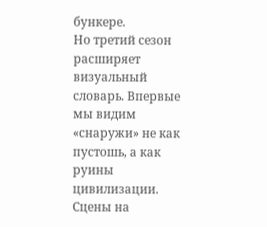бункере.
Но третий сезон расширяет визуальный словарь. Впервые мы видим «снаружи» не как пустошь, а как руины цивилизации. Сцены на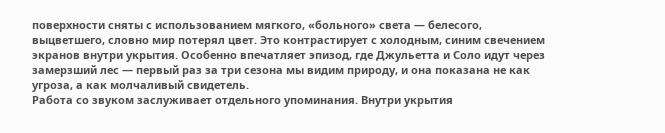поверхности сняты с использованием мягкого, «больного» света — белесого, выцветшего, словно мир потерял цвет. Это контрастирует с холодным, синим свечением экранов внутри укрытия. Особенно впечатляет эпизод, где Джульетта и Соло идут через замерзший лес — первый раз за три сезона мы видим природу, и она показана не как угроза, а как молчаливый свидетель.
Работа со звуком заслуживает отдельного упоминания. Внутри укрытия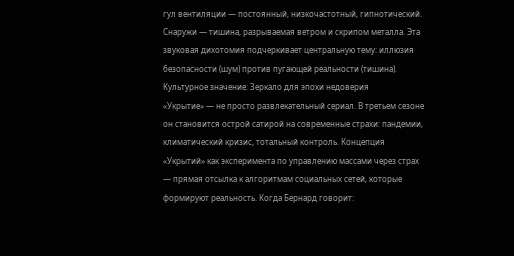гул вентиляции — постоянный, низкочастотный, гипнотический. Снаружи — тишина, разрываемая ветром и скрипом металла. Эта звуковая дихотомия подчеркивает центральную тему: иллюзия безопасности (шум) против пугающей реальности (тишина).
Культурное значение: Зеркало для эпохи недоверия
«Укрытие» — не просто развлекательный сериал. В третьем сезоне он становится острой сатирой на современные страхи: пандемии, климатический кризис, тотальный контроль. Концепция «Укрытий» как эксперимента по управлению массами через страх — прямая отсылка к алгоритмам социальных сетей, которые формируют реальность. Когда Бернард говорит: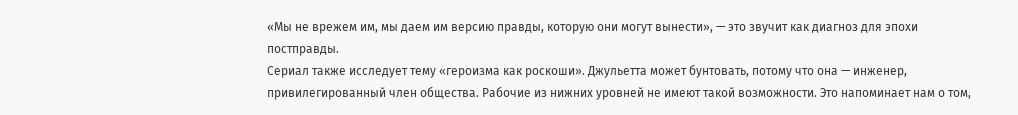«Мы не врежем им, мы даем им версию правды, которую они могут вынести», — это звучит как диагноз для эпохи постправды.
Сериал также исследует тему «героизма как роскоши». Джульетта может бунтовать, потому что она — инженер, привилегированный член общества. Рабочие из нижних уровней не имеют такой возможности. Это напоминает нам о том,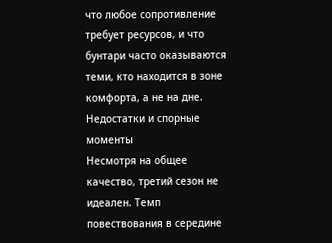что любое сопротивление требует ресурсов, и что бунтари часто оказываются теми, кто находится в зоне комфорта, а не на дне.
Недостатки и спорные моменты
Несмотря на общее качество, третий сезон не идеален. Темп повествования в середине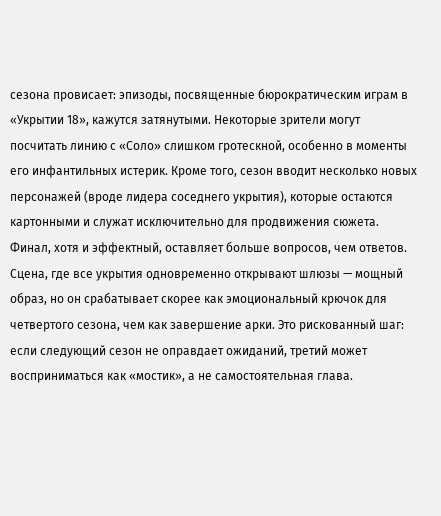сезона провисает: эпизоды, посвященные бюрократическим играм в «Укрытии 18», кажутся затянутыми. Некоторые зрители могут посчитать линию с «Соло» слишком гротескной, особенно в моменты его инфантильных истерик. Кроме того, сезон вводит несколько новых персонажей (вроде лидера соседнего укрытия), которые остаются картонными и служат исключительно для продвижения сюжета.
Финал, хотя и эффектный, оставляет больше вопросов, чем ответов. Сцена, где все укрытия одновременно открывают шлюзы — мощный образ, но он срабатывает скорее как эмоциональный крючок для четвертого сезона, чем как завершение арки. Это рискованный шаг: если следующий сезон не оправдает ожиданий, третий может восприниматься как «мостик», а не самостоятельная глава.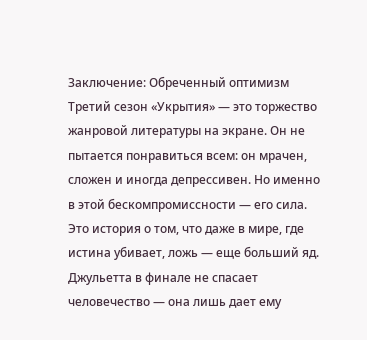Заключение: Обреченный оптимизм
Третий сезон «Укрытия» — это торжество жанровой литературы на экране. Он не пытается понравиться всем: он мрачен, сложен и иногда депрессивен. Но именно в этой бескомпромиссности — его сила. Это история о том, что даже в мире, где истина убивает, ложь — еще больший яд. Джульетта в финале не спасает человечество — она лишь дает ему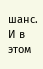шанс. И в этом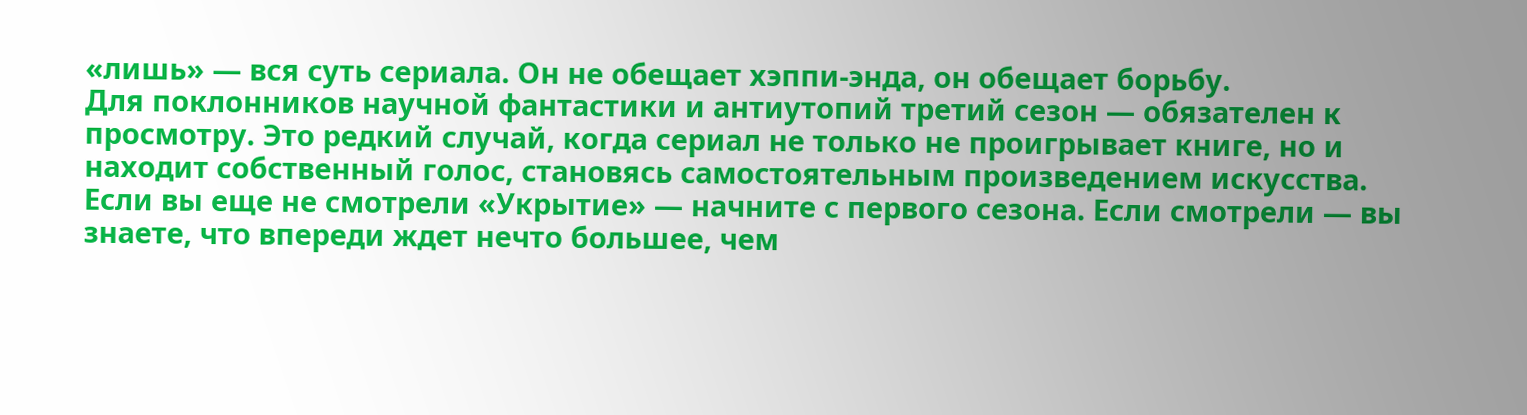«лишь» — вся суть сериала. Он не обещает хэппи-энда, он обещает борьбу.
Для поклонников научной фантастики и антиутопий третий сезон — обязателен к просмотру. Это редкий случай, когда сериал не только не проигрывает книге, но и находит собственный голос, становясь самостоятельным произведением искусства. Если вы еще не смотрели «Укрытие» — начните с первого сезона. Если смотрели — вы знаете, что впереди ждет нечто большее, чем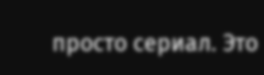просто сериал. Это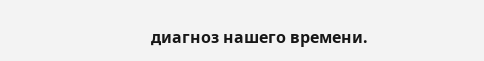диагноз нашего времени.